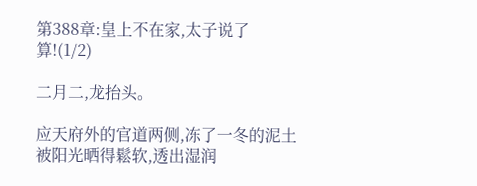第388章:皇上不在家,太子说了算!(1/2)

二月二,龙抬头。

应天府外的官道两侧,冻了一冬的泥土被阳光晒得鬆软,透出湿润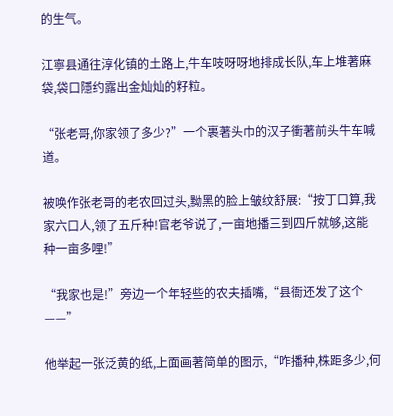的生气。

江寧县通往淳化镇的土路上,牛车吱呀呀地排成长队,车上堆著麻袋,袋口隱约露出金灿灿的籽粒。

“张老哥,你家领了多少?”一个裹著头巾的汉子衝著前头牛车喊道。

被唤作张老哥的老农回过头,黝黑的脸上皱纹舒展:“按丁口算,我家六口人,领了五斤种!官老爷说了,一亩地播三到四斤就够,这能种一亩多哩!”

“我家也是!”旁边一个年轻些的农夫插嘴,“县衙还发了这个——”

他举起一张泛黄的纸,上面画著简单的图示,“咋播种,株距多少,何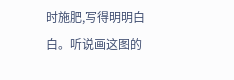时施肥,写得明明白白。听说画这图的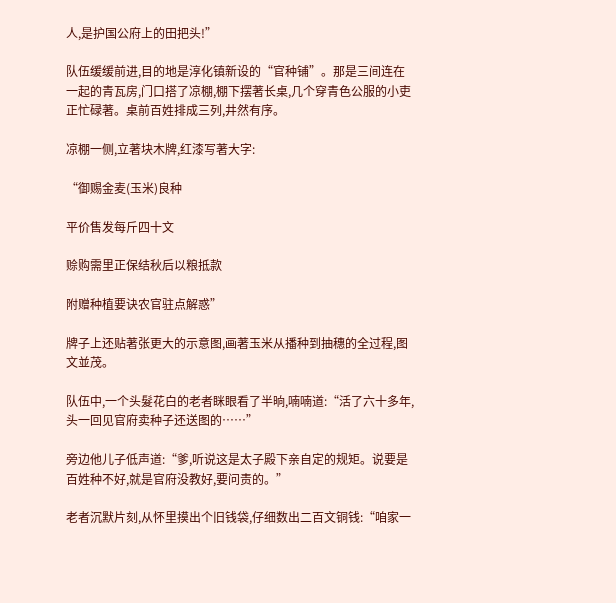人,是护国公府上的田把头!”

队伍缓缓前进,目的地是淳化镇新设的“官种铺”。那是三间连在一起的青瓦房,门口搭了凉棚,棚下摆著长桌,几个穿青色公服的小吏正忙碌著。桌前百姓排成三列,井然有序。

凉棚一侧,立著块木牌,红漆写著大字:

“御赐金麦(玉米)良种

平价售发每斤四十文

赊购需里正保结秋后以粮抵款

附赠种植要诀农官驻点解惑”

牌子上还贴著张更大的示意图,画著玉米从播种到抽穗的全过程,图文並茂。

队伍中,一个头髮花白的老者眯眼看了半晌,喃喃道:“活了六十多年,头一回见官府卖种子还送图的……”

旁边他儿子低声道:“爹,听说这是太子殿下亲自定的规矩。说要是百姓种不好,就是官府没教好,要问责的。”

老者沉默片刻,从怀里摸出个旧钱袋,仔细数出二百文铜钱:“咱家一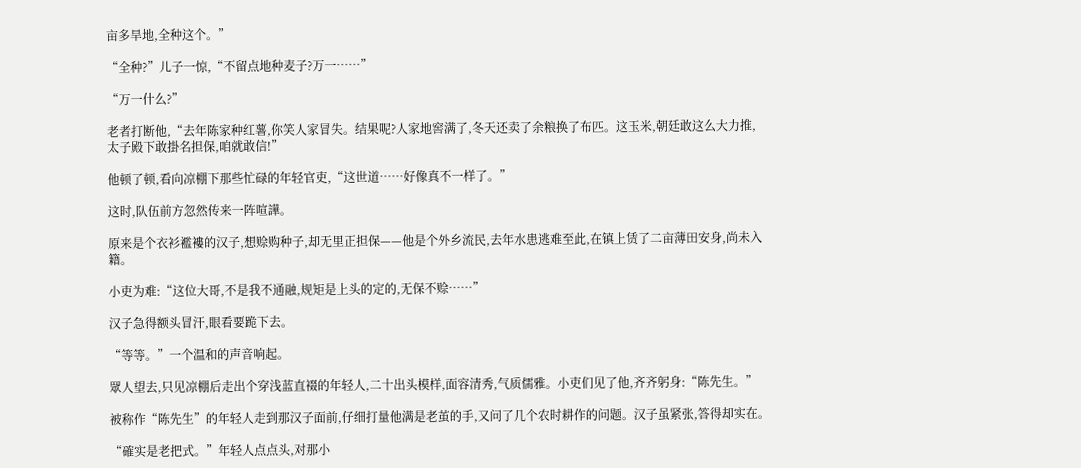亩多旱地,全种这个。”

“全种?”儿子一惊,“不留点地种麦子?万一……”

“万一什么?”

老者打断他,“去年陈家种红薯,你笑人家冒失。结果呢?人家地窖满了,冬天还卖了余粮换了布匹。这玉米,朝廷敢这么大力推,太子殿下敢掛名担保,咱就敢信!”

他顿了顿,看向凉棚下那些忙碌的年轻官吏,“这世道……好像真不一样了。”

这时,队伍前方忽然传来一阵喧譁。

原来是个衣衫襤褸的汉子,想赊购种子,却无里正担保——他是个外乡流民,去年水患逃难至此,在镇上赁了二亩薄田安身,尚未入籍。

小吏为难:“这位大哥,不是我不通融,规矩是上头的定的,无保不赊……”

汉子急得额头冒汗,眼看要跪下去。

“等等。”一个温和的声音响起。

眾人望去,只见凉棚后走出个穿浅蓝直裰的年轻人,二十出头模样,面容清秀,气质儒雅。小吏们见了他,齐齐躬身:“陈先生。”

被称作“陈先生”的年轻人走到那汉子面前,仔细打量他满是老茧的手,又问了几个农时耕作的问题。汉子虽紧张,答得却实在。

“確实是老把式。”年轻人点点头,对那小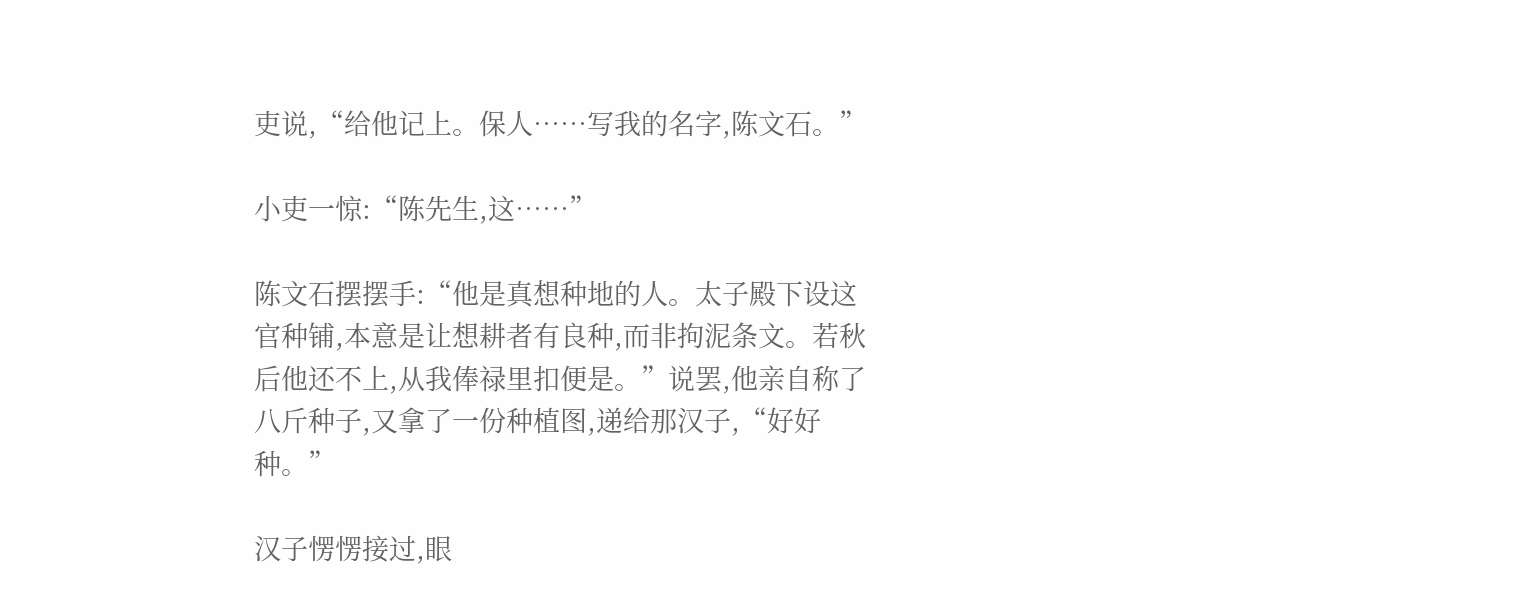吏说,“给他记上。保人……写我的名字,陈文石。”

小吏一惊:“陈先生,这……”

陈文石摆摆手:“他是真想种地的人。太子殿下设这官种铺,本意是让想耕者有良种,而非拘泥条文。若秋后他还不上,从我俸禄里扣便是。”说罢,他亲自称了八斤种子,又拿了一份种植图,递给那汉子,“好好种。”

汉子愣愣接过,眼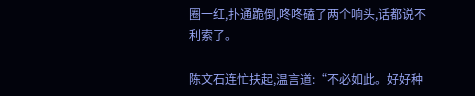圈一红,扑通跪倒,咚咚磕了两个响头,话都说不利索了。

陈文石连忙扶起,温言道:“不必如此。好好种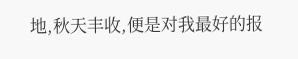地,秋天丰收,便是对我最好的报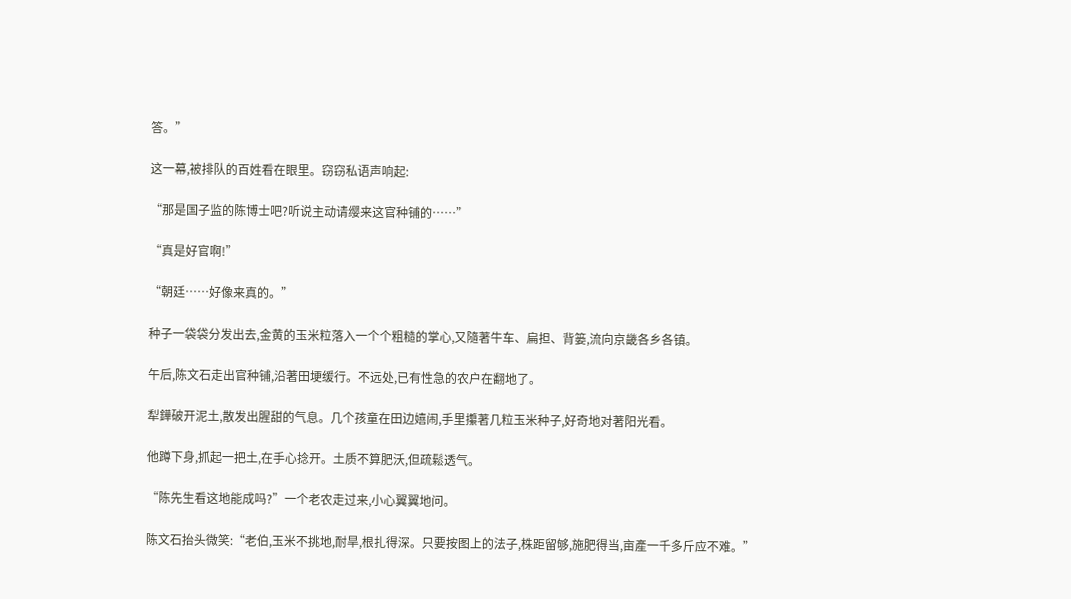答。”

这一幕,被排队的百姓看在眼里。窃窃私语声响起:

“那是国子监的陈博士吧?听说主动请缨来这官种铺的……”

“真是好官啊!”

“朝廷……好像来真的。”

种子一袋袋分发出去,金黄的玉米粒落入一个个粗糙的掌心,又隨著牛车、扁担、背篓,流向京畿各乡各镇。

午后,陈文石走出官种铺,沿著田埂缓行。不远处,已有性急的农户在翻地了。

犁鏵破开泥土,散发出腥甜的气息。几个孩童在田边嬉闹,手里攥著几粒玉米种子,好奇地对著阳光看。

他蹲下身,抓起一把土,在手心捻开。土质不算肥沃,但疏鬆透气。

“陈先生看这地能成吗?”一个老农走过来,小心翼翼地问。

陈文石抬头微笑:“老伯,玉米不挑地,耐旱,根扎得深。只要按图上的法子,株距留够,施肥得当,亩產一千多斤应不难。”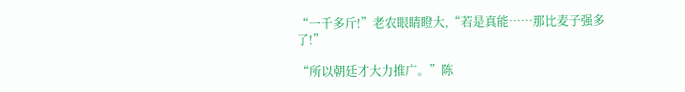“一千多斤!”老农眼睛瞪大,“若是真能……那比麦子强多了!”

“所以朝廷才大力推广。”陈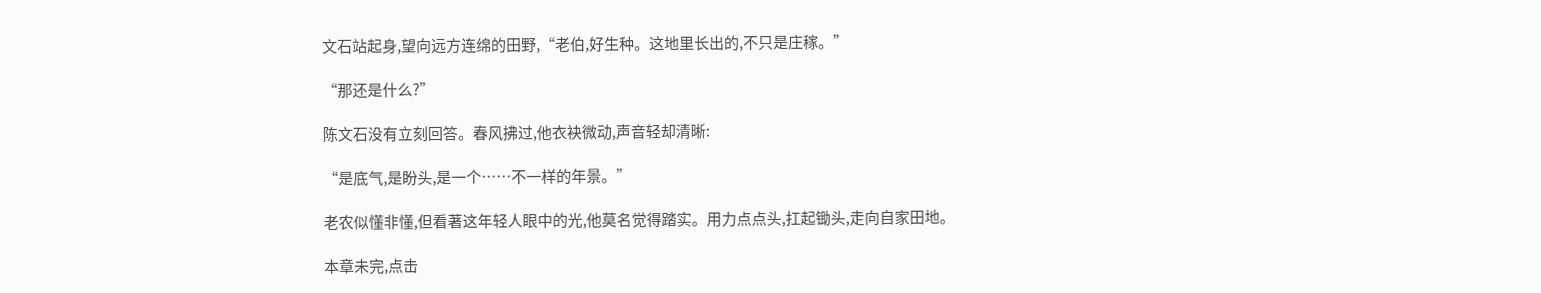文石站起身,望向远方连绵的田野,“老伯,好生种。这地里长出的,不只是庄稼。”

“那还是什么?”

陈文石没有立刻回答。春风拂过,他衣袂微动,声音轻却清晰:

“是底气,是盼头,是一个……不一样的年景。”

老农似懂非懂,但看著这年轻人眼中的光,他莫名觉得踏实。用力点点头,扛起锄头,走向自家田地。

本章未完,点击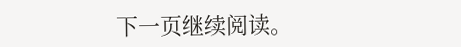下一页继续阅读。